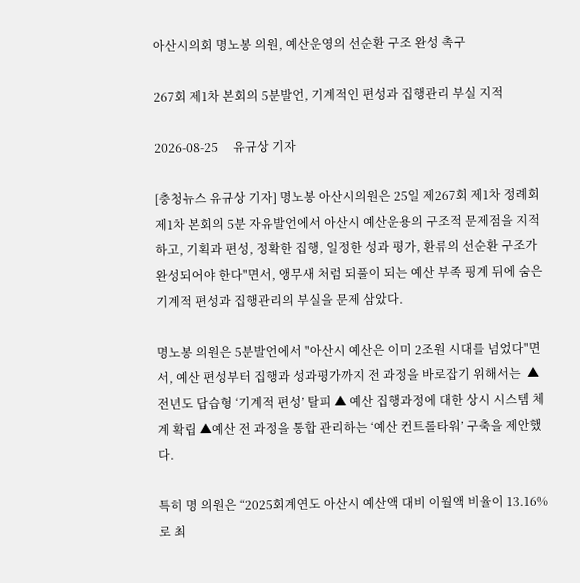아산시의회 명노봉 의원, 예산운영의 선순환 구조 완성 촉구

267회 제1차 본회의 5분발언, 기계적인 편성과 집행관리 부실 지적

2026-08-25     유규상 기자

[충청뉴스 유규상 기자] 명노봉 아산시의원은 25일 제267회 제1차 정례회 제1차 본회의 5분 자유발언에서 아산시 예산운용의 구조적 문제점을 지적하고, 기획과 편성, 정확한 집행, 일정한 성과 평가, 환류의 선순환 구조가 완성되어야 한다"면서, 앵무새 처럼 되풀이 되는 예산 부족 핑계 뒤에 숨은 기계적 편성과 집행관리의 부실을 문제 삼았다.

명노봉 의원은 5분발언에서 "아산시 예산은 이미 2조원 시대를 넘었다"면서, 예산 편성부터 집행과 성과평가까지 전 과정을 바로잡기 위해서는  ▲전년도 답습형 ‘기계적 편성’ 탈피 ▲ 예산 집행과정에 대한 상시 시스템 체계 확립 ▲예산 전 과정을 통합 관리하는 ‘예산 컨트롤타워’ 구축을 제안했다.

특히 명 의원은 “2025회계연도 아산시 예산액 대비 이월액 비율이 13.16%로 최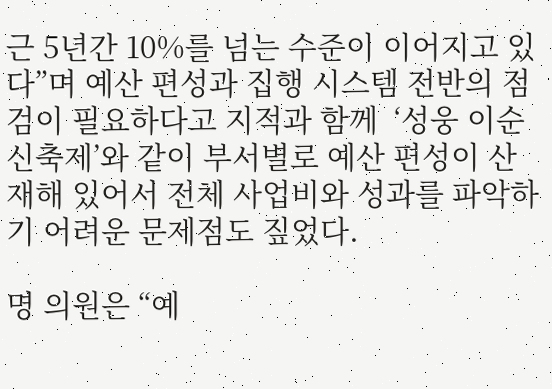근 5년간 10%를 넘는 수준이 이어지고 있다”며 예산 편성과 집행 시스템 전반의 점검이 필요하다고 지적과 함께  ‘성웅 이순신축제’와 같이 부서별로 예산 편성이 산재해 있어서 전체 사업비와 성과를 파악하기 어려운 문제점도 짚었다.

명 의원은 “예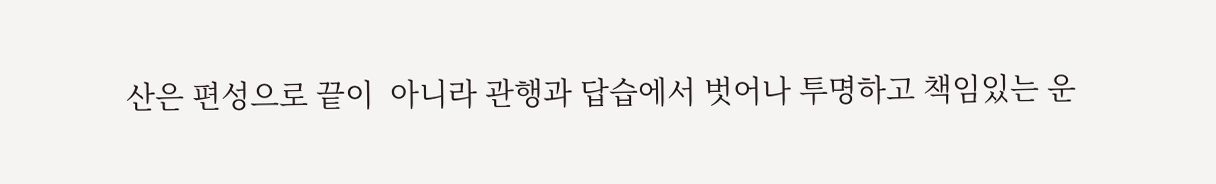산은 편성으로 끝이  아니라 관행과 답습에서 벗어나 투명하고 책임있는 운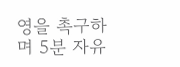영을 촉구하며 5분 자유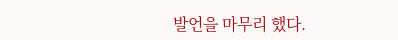발언을 마무리 했다.